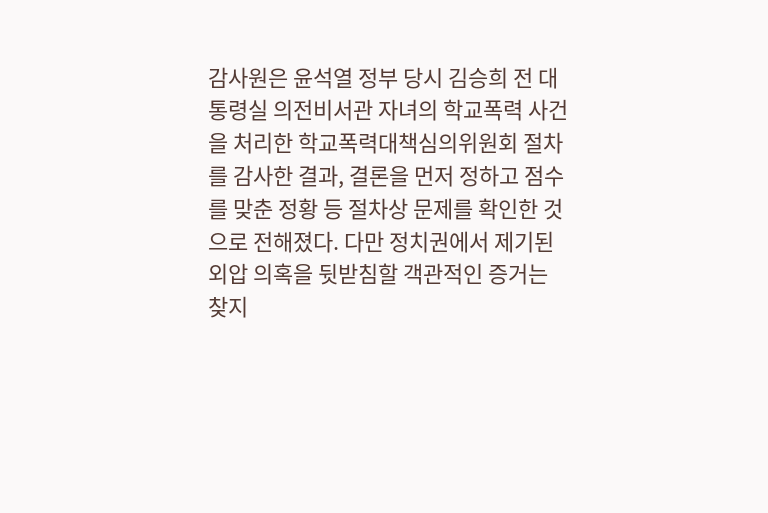감사원은 윤석열 정부 당시 김승희 전 대통령실 의전비서관 자녀의 학교폭력 사건을 처리한 학교폭력대책심의위원회 절차를 감사한 결과, 결론을 먼저 정하고 점수를 맞춘 정황 등 절차상 문제를 확인한 것으로 전해졌다. 다만 정치권에서 제기된 외압 의혹을 뒷받침할 객관적인 증거는 찾지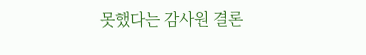못했다는 감사원 결론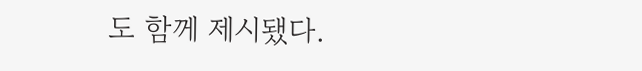도 함께 제시됐다.